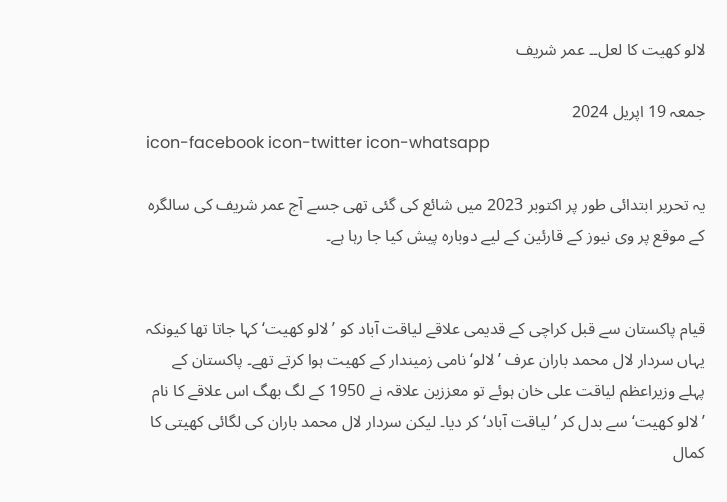لالو کھیت کا لعل۔۔ عمر شریف

جمعہ 19 اپریل 2024
icon-facebook icon-twitter icon-whatsapp

یہ تحریر ابتدائی طور پر اکتوبر 2023 میں شائع کی گئی تھی جسے آج عمر شریف کی سالگرہ کے موقع پر وی نیوز کے قارئین کے لیے دوبارہ پیش کیا جا رہا ہے۔


قیام پاکستان سے قبل کراچی کے قدیمی علاقے لیاقت آباد کو ’لالو کھیت‘ کہا جاتا تھا کیونکہ یہاں سردار لال محمد باران عرف ’لالو‘ نامی زمیندار کے کھیت ہوا کرتے تھے۔ پاکستان کے پہلے وزیراعظم لیاقت علی خان ہوئے تو معززین علاقہ نے 1950 کے لگ بھگ اس علاقے کا نام ’لالو کھیت‘ سے بدل کر ’لیاقت آباد‘ کر دیا۔ لیکن سردار لال محمد باران کی لگائی کھیتی کا کمال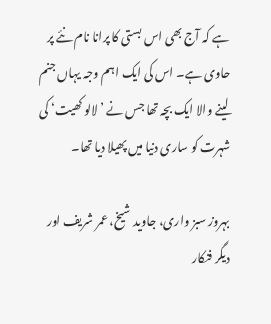ہے کہ آج بھی اس بستی کا پرانا نام نئے پر حاوی ہے۔ اس کی ایک اہم وجہ یہاں جنم لینے والا ایک بچہ تھا جس نے ’لالو کھیت‘ کی شہرت کو ساری دنیا میں پھیلا دیا تھا۔

بہروز سبز واری، جاوید شیخ، عمر شریف اور دیگر فنکار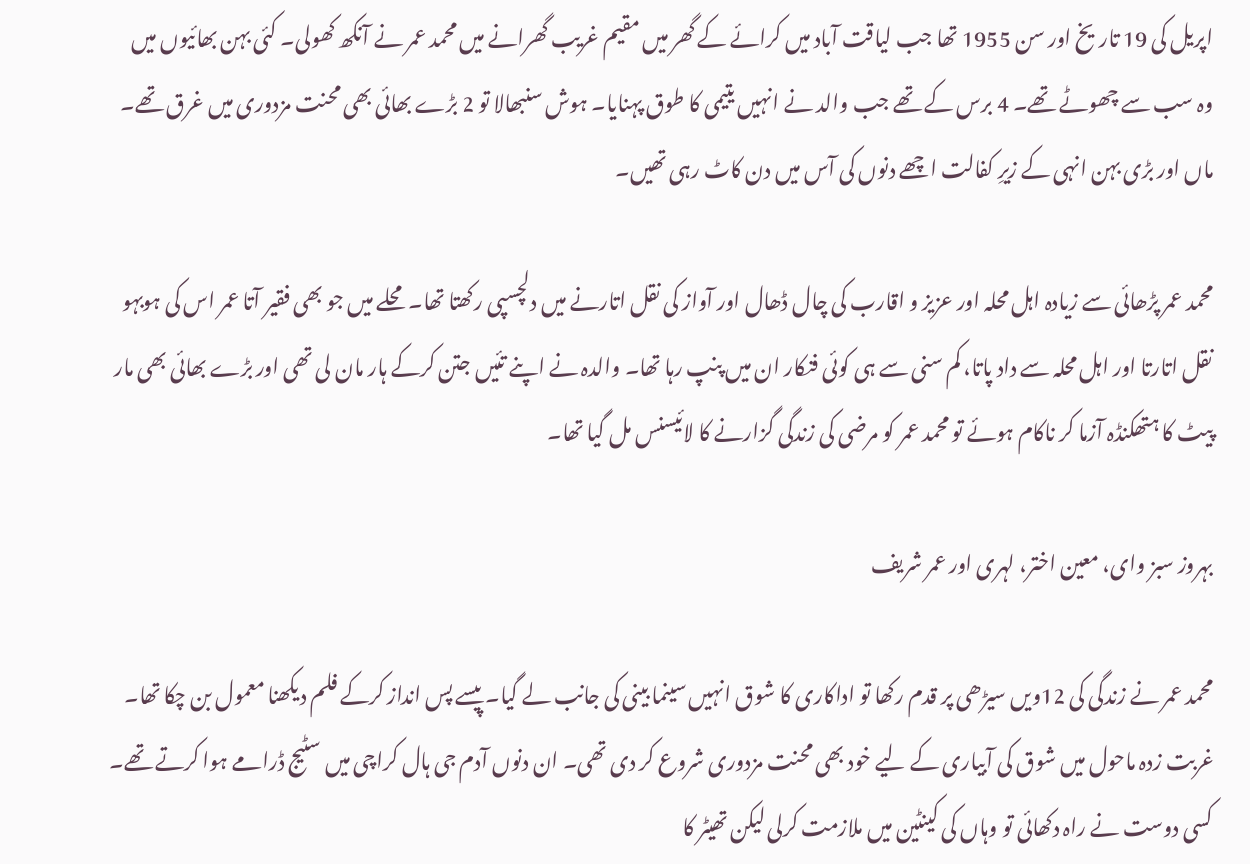اپریل کی 19 تاریخ اور سن 1955 تھا جب لیاقت آباد میں کرائے کے گھر میں مقیم غریب گھرانے میں محمد عمر نے آنکھ کھولی۔ کئی بہن بھائیوں میں وہ سب سے چھوٹے تھے۔ 4 برس کے تھے جب والد نے انہیں یتیمی کا طوق پہنایا۔ ہوش سنبھالا تو 2 بڑے بھائی بھی محنت مزدوری میں غرق تھے۔ ماں اور بڑی بہن انہی کے زیرِ کفالت اچھے دنوں کی آس میں دن کاٹ رہی تھیں۔

محمد عمر پڑھائی سے زیادہ اہل محلہ اور عزیز و اقارب کی چال ڈھال اور آواز کی نقل اتارنے میں دلچسپی رکھتا تھا۔ محلے میں جو بھی فقیر آتا عمر اس کی ہوبہو نقل اتارتا اور اہل محلہ سے داد پاتا، کم سنی سے ہی کوئی فنکار ان میں پنپ رہا تھا۔ والدہ نے اپنے تئیں جتن کرکے ہار مان لی تھی اور بڑے بھائی بھی مار پیٹ کا ہتھکنڈہ آزما کر ناکام ہوئے تو محمد عمر کو مرضی کی زندگی گزارنے کا لائیسنس مل گیا تھا۔

بہروز سبز وای، معین اختر، لہری اور عمر شریف

محمد عمر نے زندگی کی 12ویں سیڑھی پر قدم رکھا تو اداکاری کا شوق انہیں سینما بینی کی جانب لے گیا۔ پیسے پس انداز کرکے فلم دیکھنا معمول بن چکا تھا۔ غربت زدہ ماحول میں شوق کی آبیاری کے لیے خود بھی محنت مزدوری شروع کر دی تھی۔ ان دنوں آدم جی ہال کراچی میں سٹیج ڈرامے ہوا کرتے تھے۔ کسی دوست نے راہ دکھائی تو وہاں کی کینٹین میں ملازمت کرلی لیکن تھیٹر کا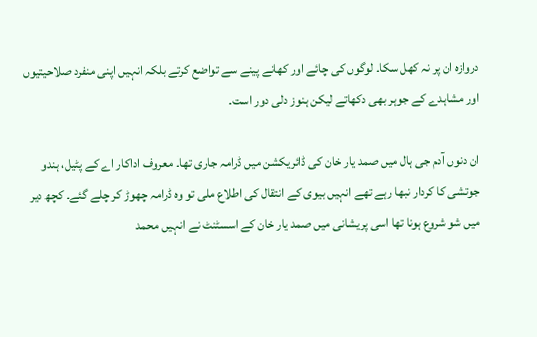دروازہ ان پر نہ کھل سکا۔ لوگوں کی چائے اور کھانے پینے سے تواضع کرتے بلکہ انہیں اپنی منفرد صلاحیتیوں اور مشاہدے کے جوہر بھی دکھاتے لیکن ہنوز دلی دور است۔

ان دنوں آدم جی ہال میں صمد یار خان کی ڈائریکشن میں ڈرامہ جاری تھا۔ معروف اداکار اے کے پٹیل، ہندو جوتشی کا کردار نبھا رہے تھے انہیں بیوی کے انتقال کی اطلاع ملی تو وہ ڈرامہ چھوڑ کر چلے گئے۔ کچھ دیر میں شو شروع ہونا تھا اسی پریشانی میں صمد یار خان کے اسسٹنٹ نے انہیں محمد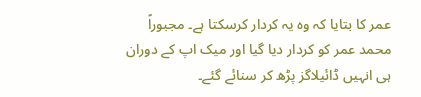عمر کا بتایا کہ وہ یہ کردار کرسکتا ہے۔ مجبوراً محمد عمر کو کردار دیا گیا اور میک اپ کے دوران ہی انہیں ڈائیلاگز پڑھ کر سنائے گئے۔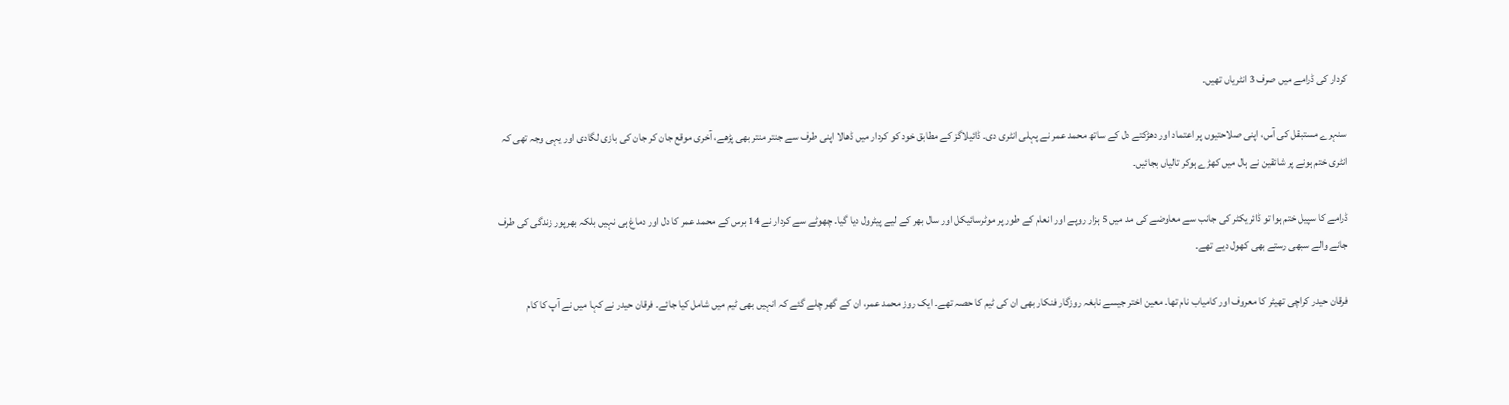کردار کی ڈرامے میں صرف 3 انٹریاں تھیں۔

سنہرے مستبقل کی آس، اپنی صلاحتیوں پر اعتماد اور دھڑکتے دل کے ساتھ محمد عمر نے پہلی انٹری دی۔ ڈائیلاگز کے مطابق خود کو کردار میں ڈھالا اپنی طرف سے جنتر منتر بھی پڑھے، آخری موقع جان کر جان کی بازی لگادی اور یہی وجہ تھی کہ انٹری ختم ہونے پر شائقین نے ہال میں کھڑے ہوکر تالیاں بجائیں۔

ڈرامے کا سپیل ختم ہوا تو ڈائریکٹر کی جانب سے معاوضے کی مد میں 5 ہزار روپے اور انعام کے طور پر موٹرسائیکل اور سال بھر کے لیے پیٹرول دیا گیا۔ چھوٹے سے کردار نے 14 برس کے محمد عمر کا دل اور دماغ ہی نہیں بلکہ بھرپور زندگی کی طرف جانے والے سبھی رستے بھی کھول دیے تھے۔

فرقان حیدر کراچی تھیٹر کا معروف اور کامیاب نام تھا۔ معین اختر جیسے نابغہ روزگار فنکار بھی ان کی ٹیم کا حصہ تھے۔ ایک روز محمد عمر، ان کے گھر چلے گئے کہ انہیں بھی ٹیم میں شامل کیا جائے۔ فرقان حیدر نے کہا میں نے آپ کا کام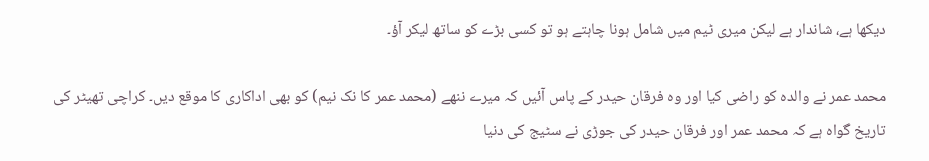دیکھا ہے، شاندار ہے لیکن میری ٹیم میں شامل ہونا چاہتے ہو تو کسی بڑے کو ساتھ لیکر آؤ۔

محمد عمر نے والدہ کو راضی کیا اور وہ فرقان حیدر کے پاس آئیں کہ میرے ننھے (محمد عمر کا نک نیم) کو بھی اداکاری کا موقع دیں۔ کراچی تھیٹر کی تاریخ گواہ ہے کہ محمد عمر اور فرقان حیدر کی جوڑی نے سٹیج کی دنیا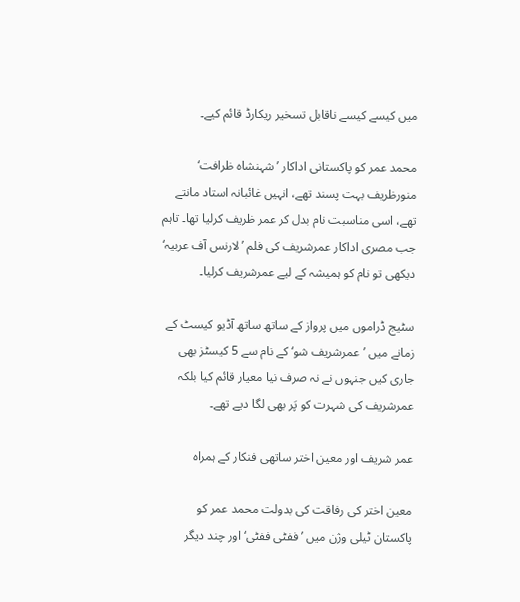میں کیسے کیسے ناقابل تسخیر ریکارڈ قائم کیے۔

محمد عمر کو پاکستانی اداکار ’شہنشاہ ظرافت‘ منورظریف بہت پسند تھے، انہیں غائبانہ استاد مانتے تھے، اسی مناسبت نام بدل کر عمر ظریف کرلیا تھا۔ تاہم جب مصری اداکار عمرشریف کی فلم ’لارنس آف عربیہ‘ دیکھی تو نام کو ہمیشہ کے لیے عمرشریف کرلیا۔

سٹیج ڈراموں میں پرواز کے ساتھ ساتھ آڈیو کیسٹ کے زمانے میں ’عمرشریف شو‘ کے نام سے 5 کیسٹز بھی جاری کیں جنہوں نے نہ صرف نیا معیار قائم کیا بلکہ عمرشریف کی شہرت کو پَر بھی لگا دیے تھے۔

عمر شریف اور معین اختر ساتھی فنکار کے ہمراہ

معین اختر کی رفاقت کی بدولت محمد عمر کو پاکستان ٹیلی وژن میں ’ففٹی ففٹی‘ اور چند دیگر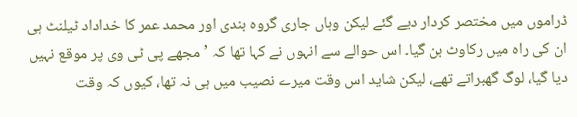ڈراموں میں مختصر کردار دیے گئے لیکن وہاں جاری گروہ بندی اور محمد عمر کا خداداد ٹیلنٹ ہی ان کی راہ میں رکاوٹ بن گیا۔ اس حوالے سے انہوں نے کہا تھا کہ ’مجھے پی ٹی وی پر موقع نہیں دیا گیا، لوگ گھبراتے تھے، لیکن شاید اس وقت میرے نصیب میں ہی نہ تھا، کیوں کہ وقت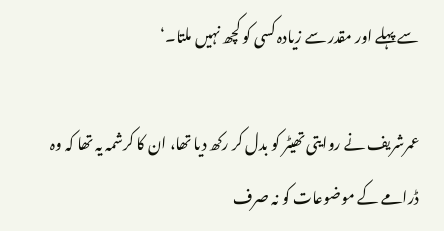سے پہلے اور مقدر سے زیادہ کسی کو کچھ نہیں ملتا۔‘

عمرشریف نے روایتی تھیٹر کو بدل کر رکھ دیا تھا، ان کا کرشمہ یہ تھا کہ وہ ڈرامے کے موضوعات کو نہ صرف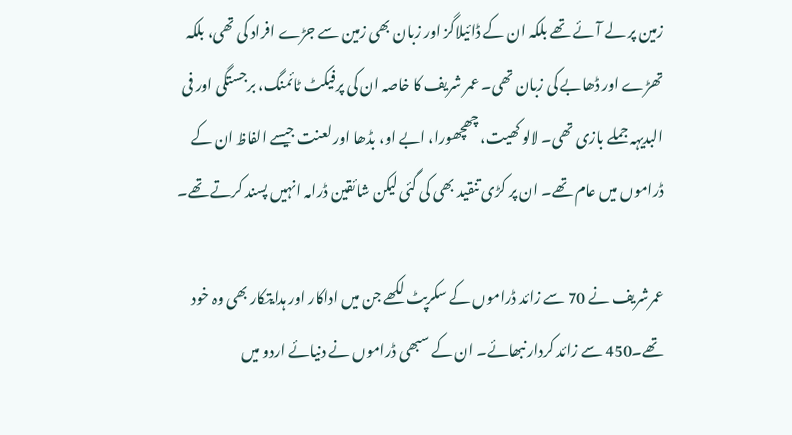زمین پر لے آئے تھے بلکہ ان کے ڈائیلاگز اور زبان بھی زمین سے جڑے افراد کی تھی، بلکہ تھڑے اور ڈھابے کی زبان تھی۔ عمر شریف کا خاصہ ان کی پرفیکٹ ٹائمنگ، برجستگی اور فی البدیہہ جملے بازی تھی۔ لالو کھیت، چھچھورا، ابے او، بڈھا اور لعنت جیسے الفاظ ان کے ڈراموں میں عام تھے۔ ان پر کڑی تنقید بھی کی گئی لیکن شائقین ڈرامہ انہیں پسند کرتے تھے۔

عمرشریف نے 70 سے زائد ڈراموں کے سکرپٹ لکھے جن میں اداکار اور ہدایتکار بھی وہ خود تھے۔450 سے زائد کردار نبھائے۔ ان کے سبھی ڈراموں نے دنیائے اردو میں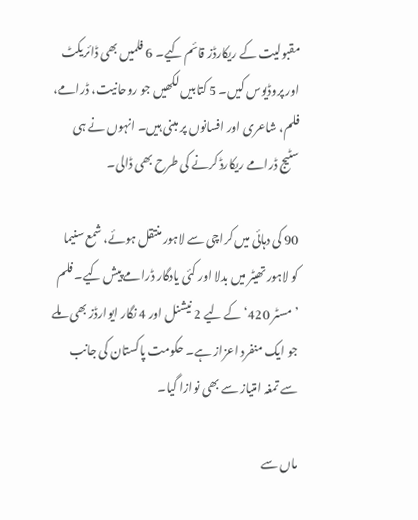مقبولیت کے ریکارڈز قائم کیے۔ 6 فلمیں بھی ڈائریکٹ اور پروڈیوس کیں۔ 5 کتابیں لکھیں جو روحانیت، ڈرامے، فلم، شاعری اور افسانوں پر مبنی ہیں۔ انہوں نے ہی سٹیج ڈرامے ریکارڈ کرنے کی طرح بھی ڈالی۔

90 کی دہائی میں کراچی سے لاہور منتقل ہوئے، شمع سنیما کو لاہور تھیٹر میں بدلا اور کئی یادگار ڈرامے پیش کیے۔ فلم ’مسٹر 420‘ کے لیے 2 نیشنل اور 4 نگار ایوارڈز بھی ملے جو ایک منفرد اعزاز ہے۔ حکومت پاکستان کی جانب سے تمغہ امتیاز سے بھی نوازا گیا۔

ماں سے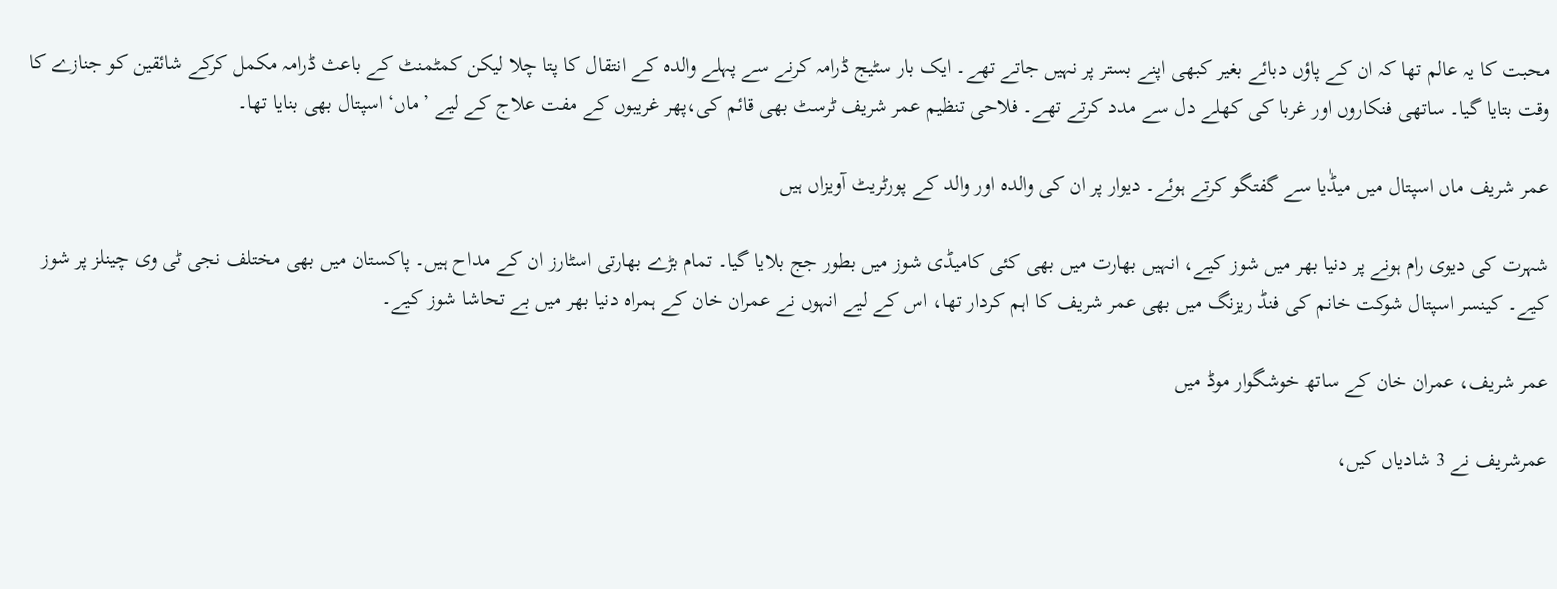محبت کا یہ عالم تھا کہ ان کے پاؤں دبائے بغیر کبھی اپنے بستر پر نہیں جاتے تھے۔ ایک بار سٹیج ڈرامہ کرنے سے پہلے والدہ کے انتقال کا پتا چلا لیکن کمٹمنٹ کے باعث ڈرامہ مکمل کرکے شائقین کو جنازے کا وقت بتایا گیا۔ ساتھی فنکاروں اور غربا کی کھلے دل سے مدد کرتے تھے۔ فلاحی تنظیم عمر شریف ٹرسٹ بھی قائم کی،پھر غریبوں کے مفت علاج کے لیے ’ماں‘ اسپتال بھی بنایا تھا۔

عمر شریف ماں اسپتال میں میڈٰیا سے گفتگو کرتے ہوئے۔ دیوار پر ان کی والدہ اور والد کے پورٹریٹ آویزاں ہیں

شہرت کی دیوی رام ہونے پر دنیا بھر میں شوز کیے، انہیں بھارت میں بھی کئی کامیڈی شوز میں بطور جج بلایا گیا۔ تمام بڑے بھارتی اسٹارز ان کے مداح ہیں۔ پاکستان میں بھی مختلف نجی ٹی وی چینلز پر شوز کیے۔ کینسر اسپتال شوکت خانم کی فنڈ ریزنگ میں بھی عمر شریف کا اہم کردار تھا، اس کے لیے انہوں نے عمران خان کے ہمراہ دنیا بھر میں بے تحاشا شوز کیے۔

عمر شریف، عمران خان کے ساتھ خوشگوار موڈ میں

عمرشریف نے 3 شادیاں کیں،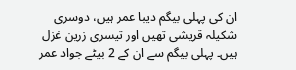ان کی پہلی بیگم دیبا عمر ہیں، دوسری شکیلہ قریشی تھیں اور تیسری زرین غزل ہیں۔ پہلی بیگم سے ان کے 2 بیٹے جواد عمر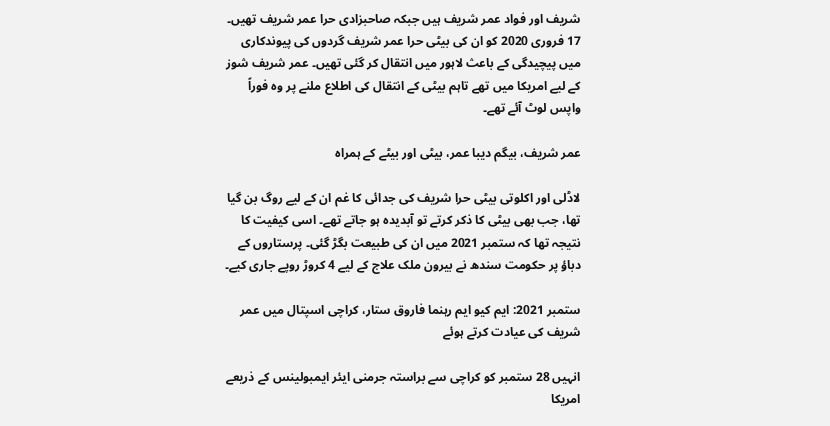شریف اور فواد عمر شریف ہیں جبکہ صاحبزادی حرا عمر شریف تھیں۔ 17 فروری 2020 کو ان کی بیٹی حرا عمر شریف گردوں کی پیوندکاری میں پیچیدگی کے باعث لاہور میں انتقال کر گئی تھیں۔ عمر شریف شوز کے لیے امریکا میں تھے تاہم بیٹی کے انتقال کی اطلاع ملنے پر وہ فوراً واپس لوٹ آئے تھے۔

عمر شریف، بیگم دیبا عمر، بیٹی اور بیٹے کے ہمراہ

لاڈلی اور اکلوتی بیٹی حرا شریف کی جدائی کا غم ان کے لیے روگ بن گیا تھا، جب بھی بیٹی کا ذکر کرتے تو آبدیدہ ہو جاتے تھے۔ اسی کیفیت کا نتیجہ تھا کہ ستمبر 2021 میں ان کی طبیعت بگڑ گئی۔ پرستاروں کے دباؤ پر حکومت سندھ نے بیرون ملک علاج کے لیے 4 کروڑ روپے جاری کیے۔

ستمبر 2021: ایم کیو ایم رہنما فاروق ستار، کراچی اسپتال میں عمر شریف کی عیادت کرتے ہوئے

انہیں 28 ستمبر کو کراچی سے براستہ جرمنی ایئر ایمبولینس کے ذریعے امریکا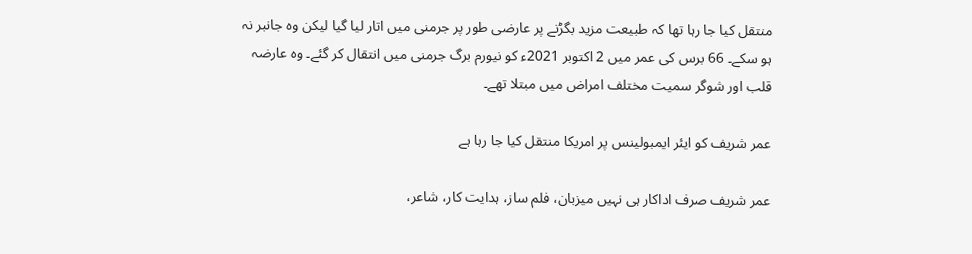منتقل کیا جا رہا تھا کہ طبیعت مزید بگڑنے پر عارضی طور پر جرمنی میں اتار لیا گیا لیکن وہ جانبر نہ ہو سکے۔ 66 برس کی عمر میں 2 اکتوبر 2021ء کو نیورم برگ جرمنی میں انتقال کر گئے۔ وہ عارضہ قلب اور شوگر سمیت مختلف امراض میں مبتلا تھے۔

عمر شریف کو ایئر ایمبولینس پر امریکا منتقل کیا جا رہا ہے

عمر شریف صرف اداکار ہی نہیں میزبان، فلم ساز، ہدایت کار، شاعر،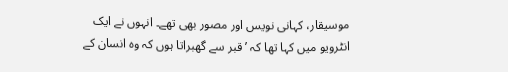موسیقار، کہانی نویس اور مصور بھی تھے۔ انہوں نے ایک انٹرویو میں کہا تھا کہ ’قبر سے گھبراتا ہوں کہ وہ انسان کے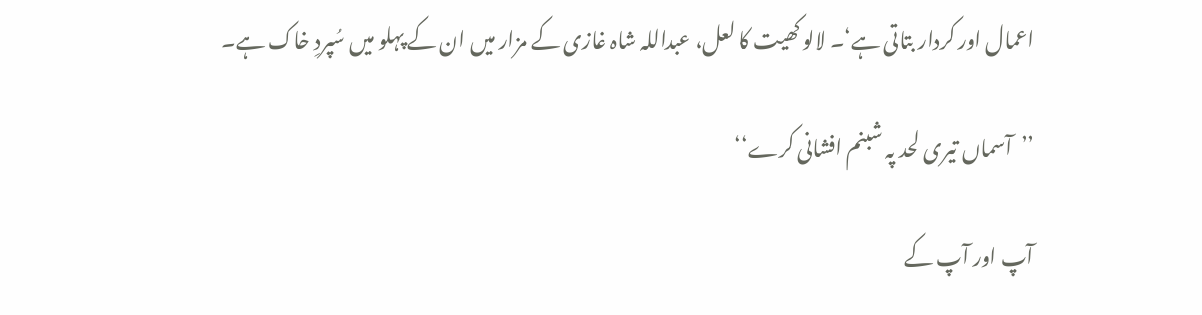اعمال اور کردار بتاتی ہے‘۔ لالو کھیت کا لعل، عبداللہ شاہ غازی کے مزار میں ان کے پہلو میں سُپردِ خاک ہے۔

’’آسماں تیری لحد پہ شبنم افشانی کرے‘‘

آپ اور آپ کے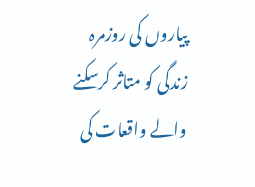پیاروں کی روزمرہ زندگی کو متاثر کرسکنے والے واقعات کی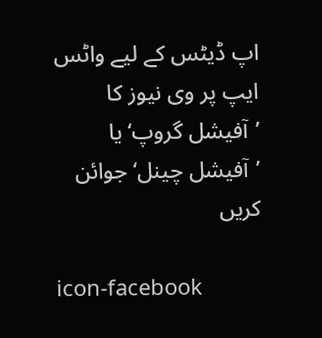اپ ڈیٹس کے لیے واٹس ایپ پر وی نیوز کا ’آفیشل گروپ‘ یا ’آفیشل چینل‘ جوائن کریں

icon-facebook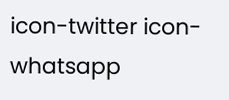icon-twitter icon-whatsapp